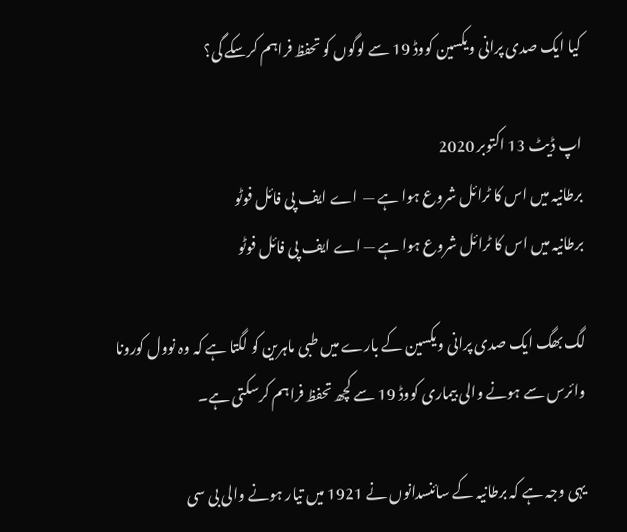کیا ایک صدی پرانی ویکسین کووڈ 19 سے لوگوں کو تحفظ فراہم کرسکے گی؟

اپ ڈیٹ 13 اکتوبر 2020
برطانیہ میں اس کا ٹرائل شروع ہوا ہے —  اے ایف پی فائل فوٹو
برطانیہ میں اس کا ٹرائل شروع ہوا ہے — اے ایف پی فائل فوٹو

لگ بھگ ایک صدی پرانی ویکسین کے بارے میں طبی ماہرین کو لگتا ہے کہ وہ نوول کورونا وائرس سے ہونے والی بیماری کووڈ 19 سے کچھ تحفظ فراہم کرسکتی ہے۔

یہی وجہ ہے کہ برطانیہ کے سائنسدانوں نے 1921 میں تیار ہونے والی بی سی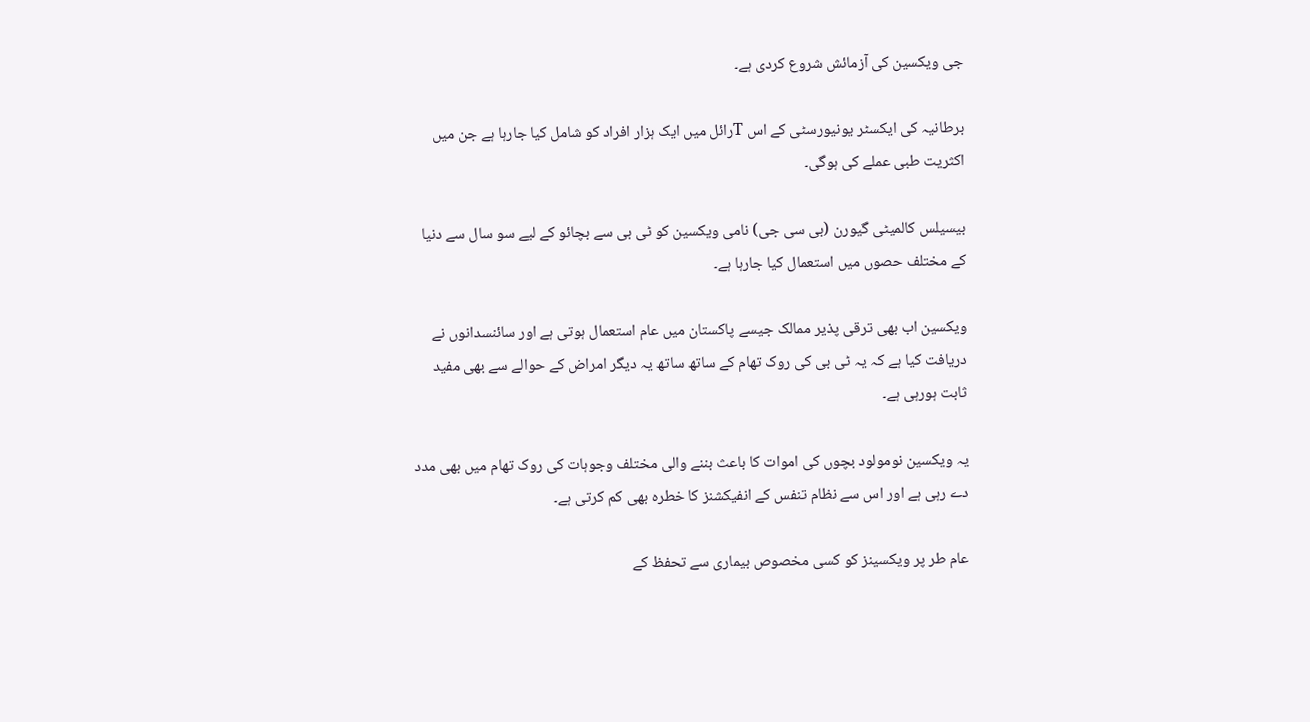جی ویکسین کی آزمائش شروع کردی ہے۔

برطانیہ کی ایکسٹر یونیورسٹی کے اس Tرائل میں ایک ہزار افراد کو شامل کیا جارہا ہے جن میں اکثریت طبی عملے کی ہوگی۔

بیسیلس کالمیٹی گیورن (بی سی جی) نامی ویکسین کو ٹی بی سے بچائو کے لیے سو سال سے دنیا کے مختلف حصوں میں استعمال کیا جارہا ہے۔

ویکسین اب بھی ترقی پذیر ممالک جیسے پاکستان میں عام استعمال ہوتی ہے اور سائنسدانوں نے دریافت کیا ہے کہ یہ ٹی بی کی روک تھام کے ساتھ ساتھ یہ دیگر امراض کے حوالے سے بھی مفید ثابت ہورہی ہے۔

یہ ویکسین نومولود بچوں کی اموات کا باعث بننے والی مختلف وجوہات کی روک تھام میں بھی مدد دے رہی ہے اور اس سے نظام تنفس کے انفیکشنز کا خطرہ بھی کم کرتی ہے۔

عام طر پر ویکسینز کو کسی مخصوص بیماری سے تحفظ کے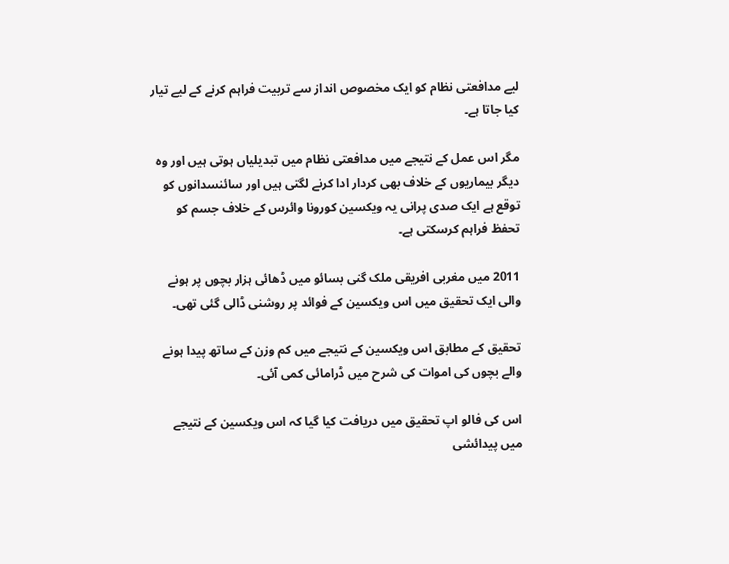لیے مدافعتی نظام کو ایک مخصوص انداز سے تربیت فراہم کرنے کے لیے تیار کیا جاتا ہے۔

مگر اس عمل کے نتیجے میں مدافعتی نظام میں تبدیلیاں ہوتی ہیں اور وہ دیگر بیماریوں کے خلاف بھی کردار ادا کرنے لگتی ہیں اور سائنسدانوں کو توقع ہے ایک صدی پرانی یہ ویکسین کورونا وائرس کے خلاف جسم کو تحفظ فراہم کرسکتی ہے۔

2011 میں مغربی افریقی ملک گنی بسائو میں ڈھائی ہزار بچوں پر ہونے والی ایک تحقیق میں اس ویکسین کے فوائد پر روشنی ڈالی گئی تھی۔

تحقیق کے مطابق اس ویکسین کے نتیجے میں کم وزن کے ساتھ پیدا ہونے والے بچوں کی اموات کی شرح میں ڈرامائی کمی آئی۔

اس کی فالو اپ تحقیق میں دریافت کیا گیا کہ اس ویکسین کے نتیجے میں پیدائشی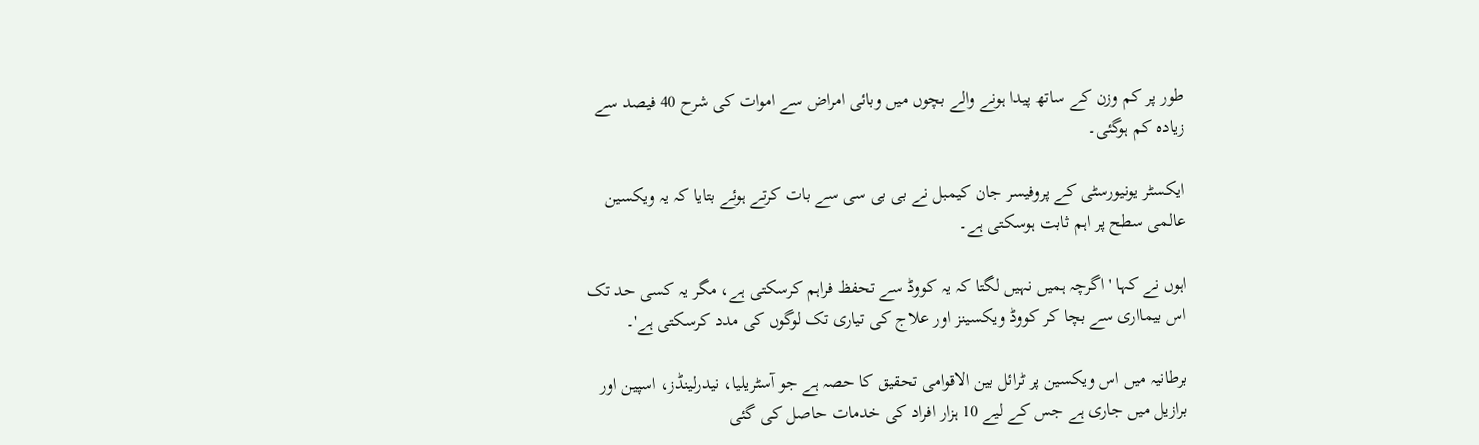طور پر کم وزن کے ساتھ پیدا ہونے والے بچوں میں وبائی امراض سے اموات کی شرح 40 فیصد سے زیادہ کم ہوگئی۔

ایکسٹر یونیورسٹی کے پروفیسر جان کیمبل نے بی بی سی سے بات کرتے ہوئے بتایا کہ یہ ویکسین عالمی سطح پر اہم ثابت ہوسکتی ہے۔

اہوں نے کہا 'اگرچہ ہمیں نہیں لگتا کہ یہ کووڈ سے تحفظ فراہم کرسکتی ہے، مگر یہ کسی حد تک اس بیمااری سے بچا کر کووڈ ویکسینز اور علاج کی تیاری تک لوگوں کی مدد کرسکتی ہے'۔

برطانیہ میں اس ویکسین پر ٹرائل بین الاقوامی تحقیق کا حصہ ہے جو آسٹریلیا، نیدرلینڈز، اسپین اور برازیل میں جاری ہے جس کے لیے 10 ہزار افراد کی خدمات حاصل کی گئی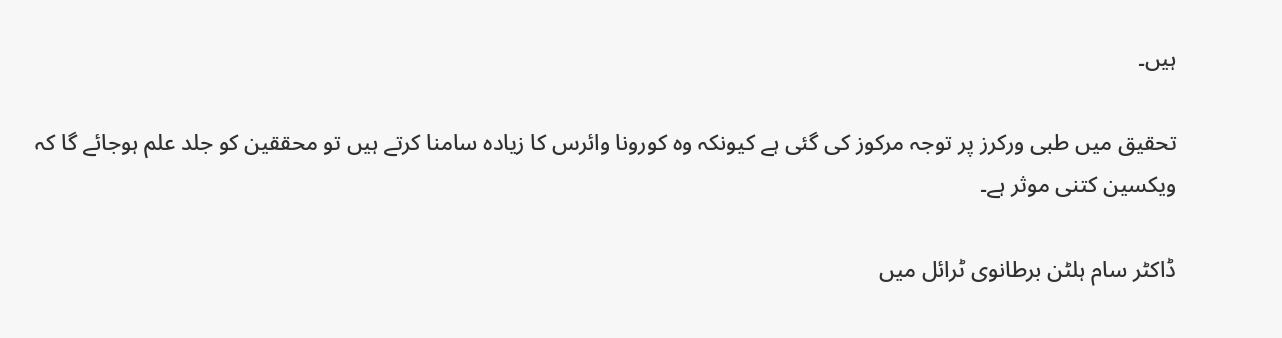ہیں۔

تحقیق میں طبی ورکرز پر توجہ مرکوز کی گئی ہے کیونکہ وہ کورونا وائرس کا زیادہ سامنا کرتے ہیں تو محققین کو جلد علم ہوجائے گا کہ ویکسین کتنی موثر ہے۔

ڈاکٹر سام ہلٹن برطانوی ٹرائل میں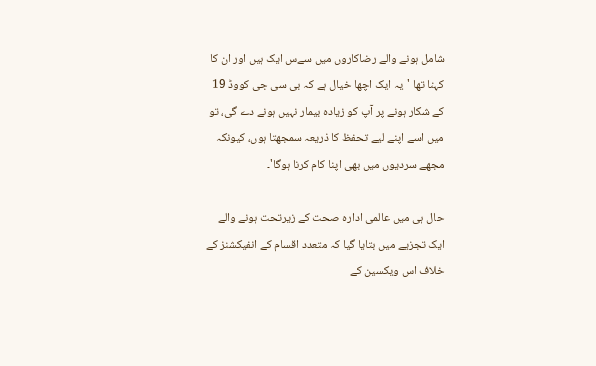شامل ہونے والے رضاکاروں میں سےس ایک ہیں اور ان کا کہنا تھا 'یہ ایک اچھا خیال ہے کہ بی سی جی کووڈ 19 کے شکار ہونے پر آپ کو زیادہ بیمار نہیں ہونے دے گی، تو میں اسے اپنے لیے تحفظ کا ذریعہ سمجھتا ہوں، کیونکہ مجھے سردیوں میں بھی اپنا کام کرنا ہوگا'۔

حال ہی میں عالمی ادارہ صحت کے زیرتحت ہونے والے ایک تجزیے میں بتایا گیا کہ متعدد اقسام کے انفیکشنز کے خلاف اس ویکسین کے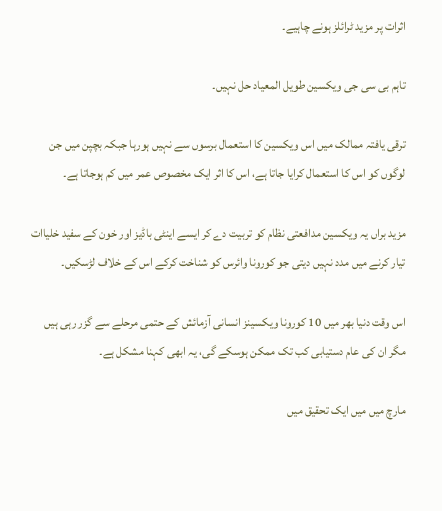اثرات پر مزید ٹرائلز ہونے چاہیے۔

تاہم بی سی جی ویکسین طویل المعیاد حل نہیں۔

ترقی یافتہ ممالک میں اس ویکسین کا استعمال برسوں سے نہیں ہورہا جبکہ بچپن میں جن لوگوں کو اس کا استعمال کرایا جاتا ہے، اس کا اثر ایک مخصوص عمر میں کم ہوجاتا ہے۔

مزید براں یہ ویکسین مدافعتی نظام کو تربیت دے کر ایسے اینٹی باڈیز اور خون کے سفید خلیاات تیار کرنے میں مدد نہیں دیتی جو کورونا وائرس کو شناخت کرکے اس کے خلاف لڑسکیں۔

اس وقت دنیا بھر میں 10 کورونا ویکسینز انسانی آزمائش کے حتمی مرحلے سے گزر رہی ہیں مگر ان کی عام دستیابی کب تک ممکن ہوسکے گی، یہ ابھی کہنا مشکل ہے۔

مارچ میں میں ایک تحقیق میں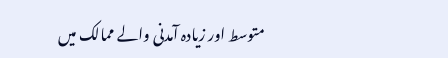متوسط اور زیادہ آمدنی والے ممالک میں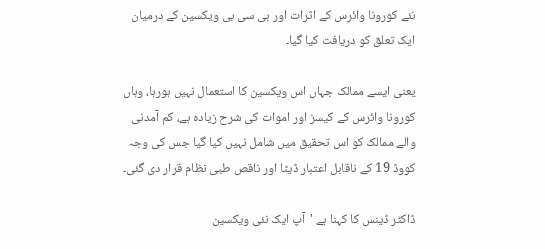نئے کورونا وائرس کے اثرات اور بی سی بی ویکسین کے درمیان ایک تعلق کو دریافت کیا گیا۔

یعنی ایسے ممالک جہاں اس ویکسین کا استعمال نہیں ہورہا، وہاں کورونا وائرس کے کیسز اور اموات کی شرح زیادہ ہے، کم آمدنی والے ممالک کو اس تحقیق میں شامل نہیں کیا گیا جس کی وجہ کووڈ 19 کے ناقابل اعتبار ڈیٹا اور ناقص طبی نظام قرار دی گئی۔

ڈاکٹر ڈینس کا کہنا ہے 'آپ ایک نئی ویکسین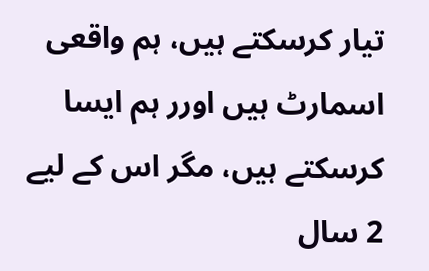تیار کرسکتے ہیں، ہم واقعی اسمارٹ ہیں اورر ہم ایسا کرسکتے ہیں، مگر اس کے لیے 2 سال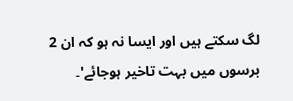لگ سکتے ہیں اور ایسا نہ ہو کہ ان 2 برسوں میں بہت تاخیر ہوجائے'۔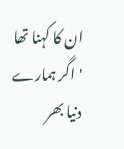ان کا کہنا تھا 'اگر ہمارے دنیا بھر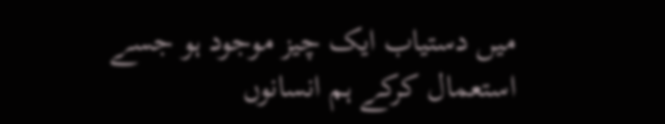میں دستیاب ایک چیز موجود ہو جسے استعمال کرکے ہم انسانوں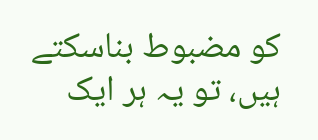کو مضبوط بناسکتے ہیں، تو یہ ہر ایک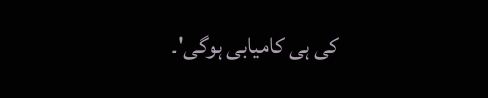کی ہی کامیابی ہوگی'۔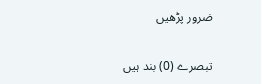ضرور پڑھیں

تبصرے (0) بند ہیں